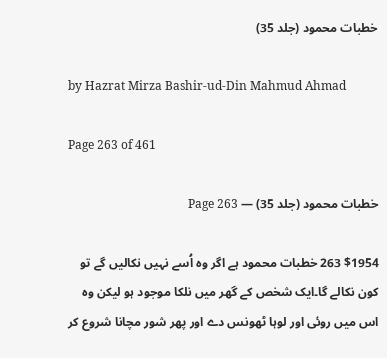خطبات محمود (جلد 35)

by Hazrat Mirza Bashir-ud-Din Mahmud Ahmad

Page 263 of 461

خطبات محمود (جلد 35) — Page 263

$1954 263 خطبات محمود ہے اگر وہ اُسے نہیں نکالیں گے تو کون نکالے گا۔ایک شخص کے گھر میں نلکا موجود ہو لیکن وہ اس میں روئی اور لوہا ٹھونس دے اور پھر شور مچانا شروع کر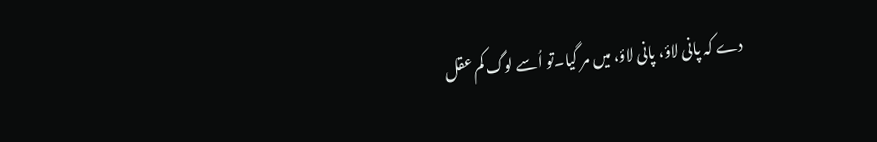دے کہ پانی لاؤ، پانی لاؤ، میں مر گیا۔تو اُسے لوگ کم عقل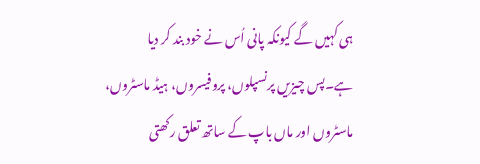ہی کہیں گے کیونکہ پانی اُس نے خود بند کر دیا ہے۔پس چیزیں پرنسپلوں، پروفیسروں، ہیڈ ماسٹروں، ماسٹروں اور ماں باپ کے ساتھ تعلق رکھتی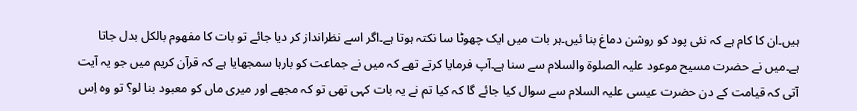ہیں۔ان کا کام ہے کہ نئی پود کو روشن دماغ بنا ئیں۔ہر بات میں ایک چھوٹا سا نکتہ ہوتا ہے۔اگر اسے نظرانداز کر دیا جائے تو بات کا مفهوم بالکل بدل جاتا ہے۔میں نے حضرت مسیح موعود علیہ الصلوۃ والسلام سے سنا ہے۔آپ فرمایا کرتے تھے کہ میں نے جماعت کو بارہا سمجھایا ہے کہ قرآن کریم میں جو یہ آیت آتی کہ قیامت کے دن حضرت عیسی علیہ السلام سے سوال کیا جائے گا کہ کیا تم نے یہ بات کہی تھی تو کہ مجھے اور میری ماں کو معبود بنا لو؟ تو وہ اِس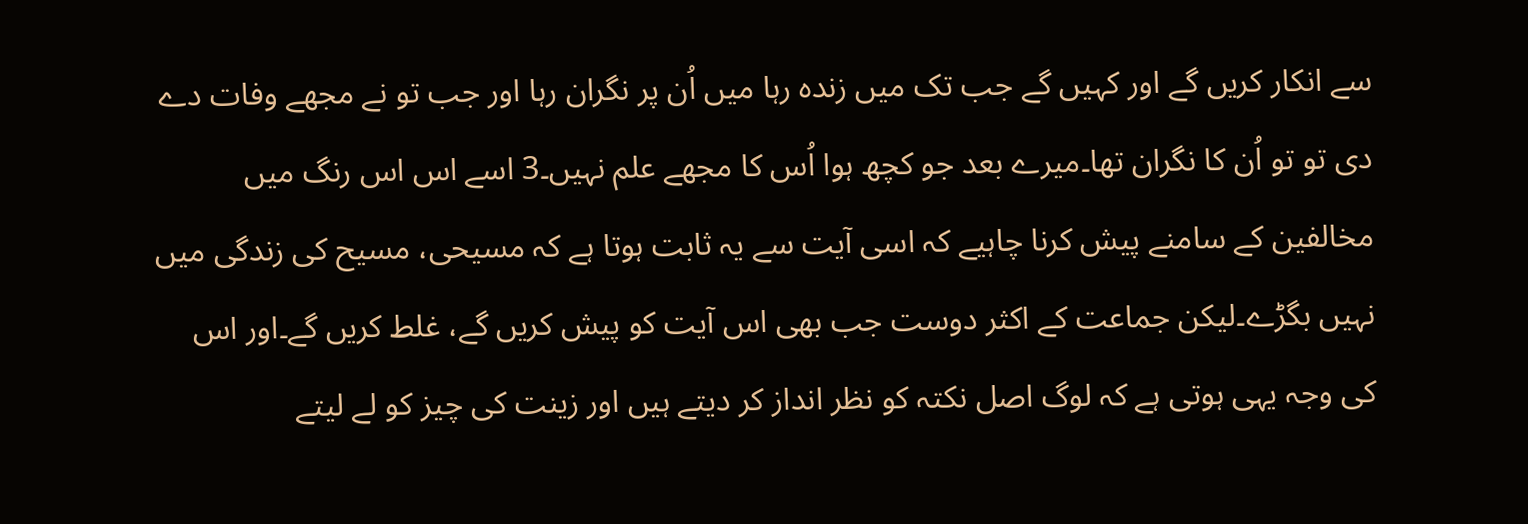سے انکار کریں گے اور کہیں گے جب تک میں زندہ رہا میں اُن پر نگران رہا اور جب تو نے مجھے وفات دے دی تو تو اُن کا نگران تھا۔میرے بعد جو کچھ ہوا اُس کا مجھے علم نہیں۔3 اسے اس اس رنگ میں مخالفین کے سامنے پیش کرنا چاہیے کہ اسی آیت سے یہ ثابت ہوتا ہے کہ مسیحی، مسیح کی زندگی میں نہیں بگڑے۔لیکن جماعت کے اکثر دوست جب بھی اس آیت کو پیش کریں گے، غلط کریں گے۔اور اس کی وجہ یہی ہوتی ہے کہ لوگ اصل نکتہ کو نظر انداز کر دیتے ہیں اور زینت کی چیز کو لے لیتے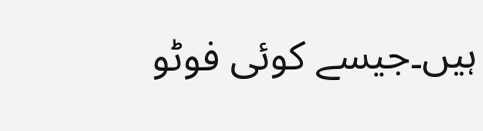ہیں۔جیسے کوئی فوٹو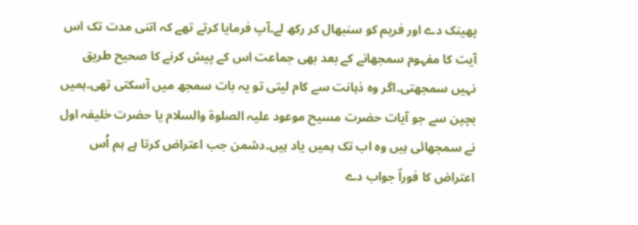پھینک دے اور فریم کو سنبھال کر رکھ لے۔آپ فرمایا کرتے تھے کہ اتنی مدت تک اس آیت کا مفہوم سمجھانے کے بعد بھی جماعت اس کے پیش کرنے کا صحیح طریق نہیں سمجھتی۔اگر وہ ذہانت سے کام لیتی تو یہ بات سمجھ میں آسکتی تھی۔ہمیں بچپن سے جو آیات حضرت مسیح موعود علیہ الصلوۃ والسلام یا حضرت خلیفہ اول نے سمجھائی ہیں وہ اب تک ہمیں یاد ہیں۔دشمن جب اعتراض کرتا ہے ہم اُس اعتراض کا فوراً جواب دے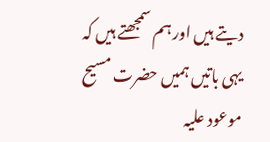دیتے ہیں اور ہم سمجھتے ہیں کہ یہی باتیں ہمیں حضرت مسیح موعود علیہ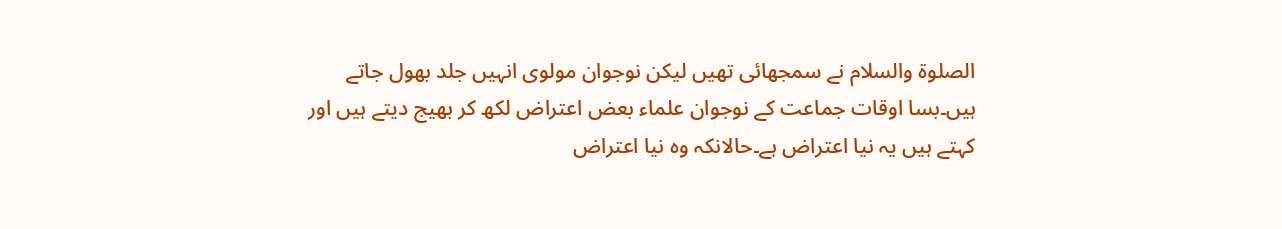الصلوۃ والسلام نے سمجھائی تھیں لیکن نوجوان مولوی انہیں جلد بھول جاتے ہیں۔بسا اوقات جماعت کے نوجوان علماء بعض اعتراض لکھ کر بھیج دیتے ہیں اور کہتے ہیں یہ نیا اعتراض ہے۔حالانکہ وہ نیا اعتراض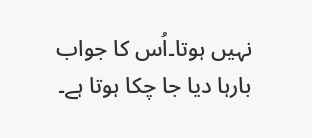نہیں ہوتا۔اُس کا جواب بارہا دیا جا چکا ہوتا ہے۔